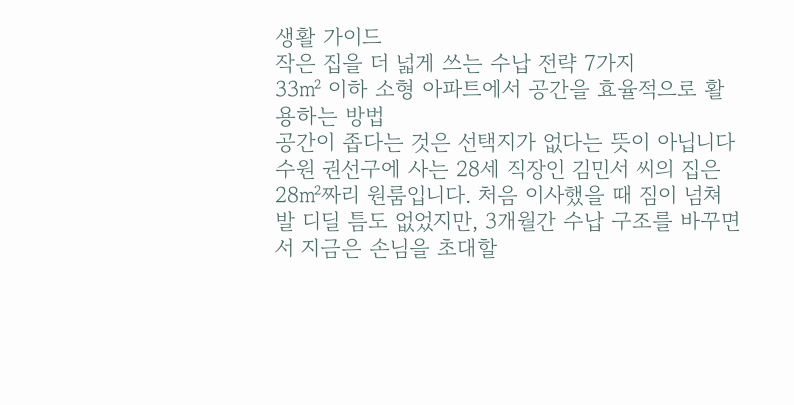생활 가이드
작은 집을 더 넓게 쓰는 수납 전략 7가지
33㎡ 이하 소형 아파트에서 공간을 효율적으로 활용하는 방법
공간이 좁다는 것은 선택지가 없다는 뜻이 아닙니다
수원 권선구에 사는 28세 직장인 김민서 씨의 집은 28㎡짜리 원룸입니다. 처음 이사했을 때 짐이 넘쳐 발 디딜 틈도 없었지만, 3개월간 수납 구조를 바꾸면서 지금은 손님을 초대할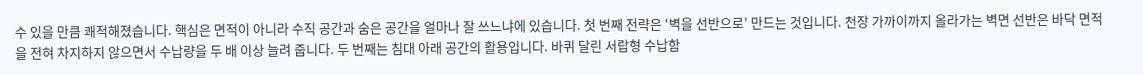수 있을 만큼 쾌적해졌습니다. 핵심은 면적이 아니라 수직 공간과 숨은 공간을 얼마나 잘 쓰느냐에 있습니다. 첫 번째 전략은 ‘벽을 선반으로’ 만드는 것입니다. 천장 가까이까지 올라가는 벽면 선반은 바닥 면적을 전혀 차지하지 않으면서 수납량을 두 배 이상 늘려 줍니다. 두 번째는 침대 아래 공간의 활용입니다. 바퀴 달린 서랍형 수납함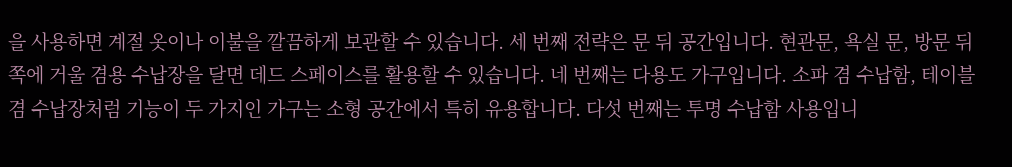을 사용하면 계절 옷이나 이불을 깔끔하게 보관할 수 있습니다. 세 번째 전략은 문 뒤 공간입니다. 현관문, 욕실 문, 방문 뒤쪽에 거울 겸용 수납장을 달면 데드 스페이스를 활용할 수 있습니다. 네 번째는 다용도 가구입니다. 소파 겸 수납함, 테이블 겸 수납장처럼 기능이 두 가지인 가구는 소형 공간에서 특히 유용합니다. 다섯 번째는 투명 수납함 사용입니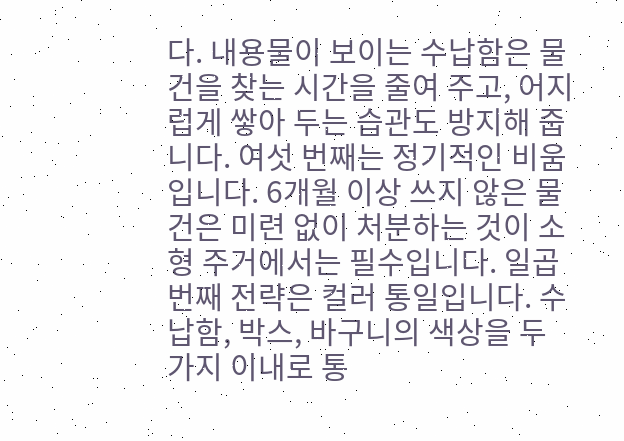다. 내용물이 보이는 수납함은 물건을 찾는 시간을 줄여 주고, 어지럽게 쌓아 두는 습관도 방지해 줍니다. 여섯 번째는 정기적인 비움입니다. 6개월 이상 쓰지 않은 물건은 미련 없이 처분하는 것이 소형 주거에서는 필수입니다. 일곱 번째 전략은 컬러 통일입니다. 수납함, 박스, 바구니의 색상을 두 가지 이내로 통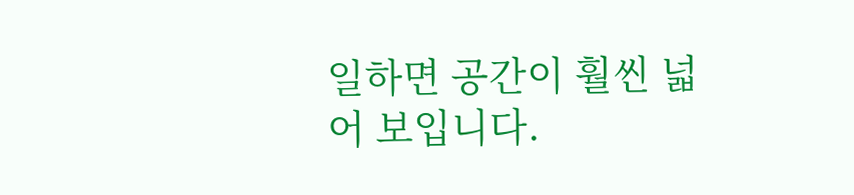일하면 공간이 훨씬 넓어 보입니다.